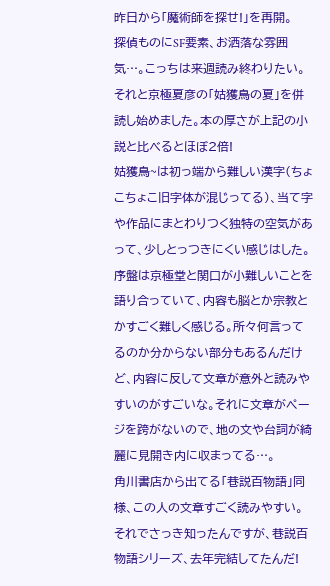昨日から「魔術師を探せ!」を再開。
探偵ものにSF要素、お洒落な雰囲気…。こっちは来週読み終わりたい。
それと京極夏彦の「姑獲鳥の夏」を併読し始めました。本の厚さが上記の小説と比べるとほぼ2倍!
姑獲鳥~は初っ端から難しい漢字(ちょこちょこ旧字体が混じってる)、当て字や作品にまとわりつく独特の空気があって、少しとっつきにくい感じはした。
序盤は京極堂と関口が小難しいことを語り合っていて、内容も脳とか宗教とかすごく難しく感じる。所々何言ってるのか分からない部分もあるんだけど、内容に反して文章が意外と読みやすいのがすごいな。それに文章がページを跨がないので、地の文や台詞が綺麗に見開き内に収まってる…。
角川書店から出てる「巷説百物語」同様、この人の文章すごく読みやすい。
それでさっき知ったんですが、巷説百物語シリーズ、去年完結してたんだ!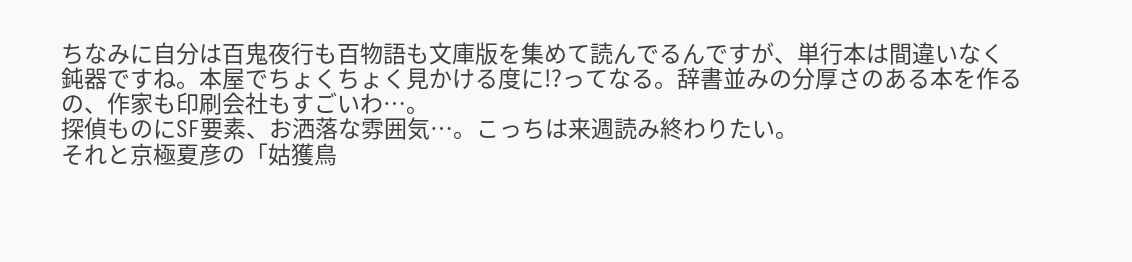ちなみに自分は百鬼夜行も百物語も文庫版を集めて読んでるんですが、単行本は間違いなく鈍器ですね。本屋でちょくちょく見かける度に!?ってなる。辞書並みの分厚さのある本を作るの、作家も印刷会社もすごいわ…。
探偵ものにSF要素、お洒落な雰囲気…。こっちは来週読み終わりたい。
それと京極夏彦の「姑獲鳥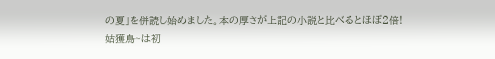の夏」を併読し始めました。本の厚さが上記の小説と比べるとほぼ2倍!
姑獲鳥~は初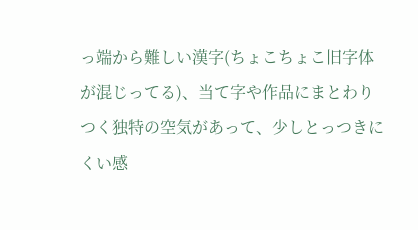っ端から難しい漢字(ちょこちょこ旧字体が混じってる)、当て字や作品にまとわりつく独特の空気があって、少しとっつきにくい感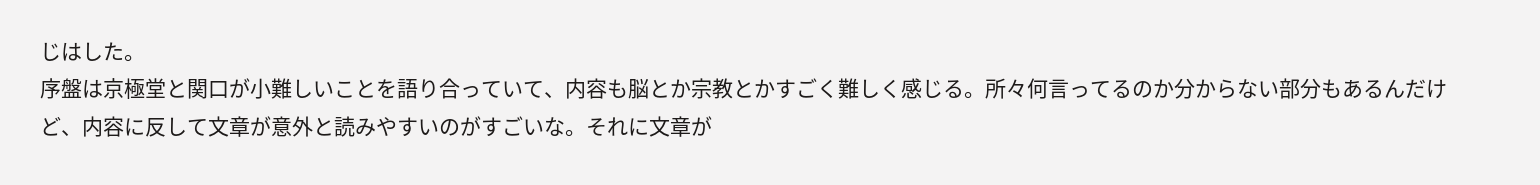じはした。
序盤は京極堂と関口が小難しいことを語り合っていて、内容も脳とか宗教とかすごく難しく感じる。所々何言ってるのか分からない部分もあるんだけど、内容に反して文章が意外と読みやすいのがすごいな。それに文章が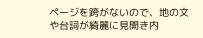ページを跨がないので、地の文や台詞が綺麗に見開き内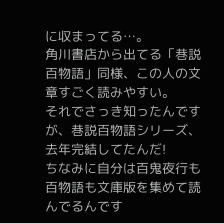に収まってる…。
角川書店から出てる「巷説百物語」同様、この人の文章すごく読みやすい。
それでさっき知ったんですが、巷説百物語シリーズ、去年完結してたんだ!
ちなみに自分は百鬼夜行も百物語も文庫版を集めて読んでるんです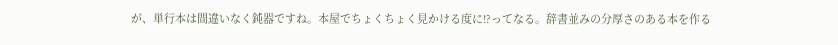が、単行本は間違いなく鈍器ですね。本屋でちょくちょく見かける度に!?ってなる。辞書並みの分厚さのある本を作る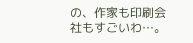の、作家も印刷会社もすごいわ…。